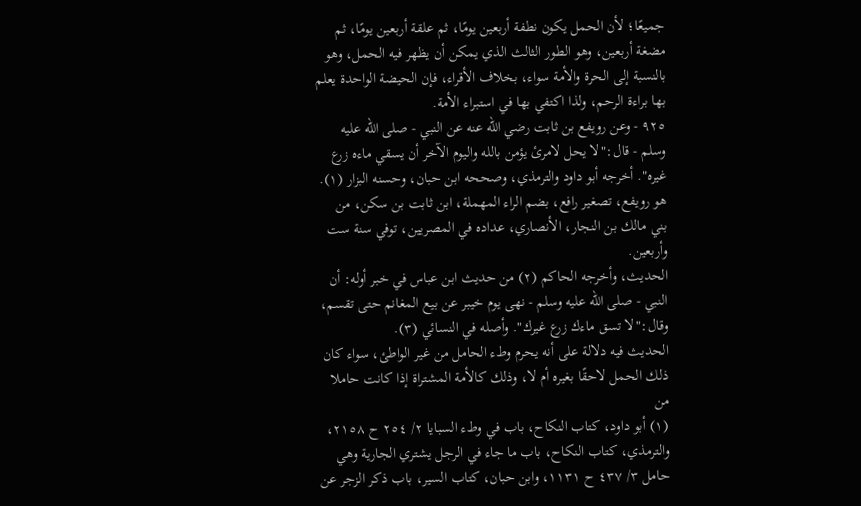جميعًا؛ لأن الحمل يكون نطفة أربعين يومًا، ثم علقة أربعين يومًا، ثم مضغة أربعين، وهو الطور الثالث الذي يمكن أن يظهر فيه الحمل، وهو بالنسبة إلى الحرة والأمة سواء، بخلاف الأقراء، فإن الحيضة الواحدة يعلم بها براءة الرحم، ولذا اكتفي بها في استبراء الأمة.
٩٢٥ - وعن رويفع بن ثابت رضي الله عنه عن النبي - صلى الله عليه وسلم - قال:"لا يحل لامرئ يؤمن بالله واليوم الآخر أن يسقي ماءه زرع غيره". أخرجه أبو داود والترمذي، وصححه ابن حبان، وحسنه البزار (١).
هو رويفع، تصغير رافع، بضم الراء المهملة، ابن ثابت بن سكن، من بني مالك بن النجار، الأنصاري، عداده في المصريين، توفي سنة ست وأربعين.
الحديث، وأخرجه الحاكم (٢) من حديث ابن عباس في خبر أوله: أن النبي - صلى الله عليه وسلم - نهى يوم خيبر عن بيع المغانم حتى تقسم، وقال:"لا تسق ماءك زرع غيرك". وأصله في النسائي (٣).
الحديث فيه دلالة على أنه يحرم وطء الحامل من غير الواطئ، سواء كان ذلك الحمل لاحقًا بغيره أم لا، وذلك كالأمة المشتراة إذا كانت حاملا من
(١) أبو داود، كتاب النكاح، باب في وطء السبايا ٢/ ٢٥٤ ح ٢١٥٨، والترمذي، كتاب النكاح، باب ما جاء في الرجل يشتري الجارية وهي حامل ٣/ ٤٣٧ ح ١١٣١، وابن حبان، كتاب السير، باب ذكر الزجر عن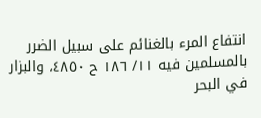انتفاع المرء بالغنائم على سبيل الضرر بالمسلمين فيه ١١/ ١٨٦ ح ٤٨٥٠، والبزار في البحر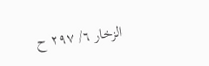الزخار ٦/ ٢٩٧ ح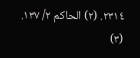٢٣١٤. (٢) الحاكم ٢/ ١٣٧. (٣)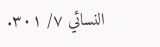النسائي ٧/ ٣٠١.